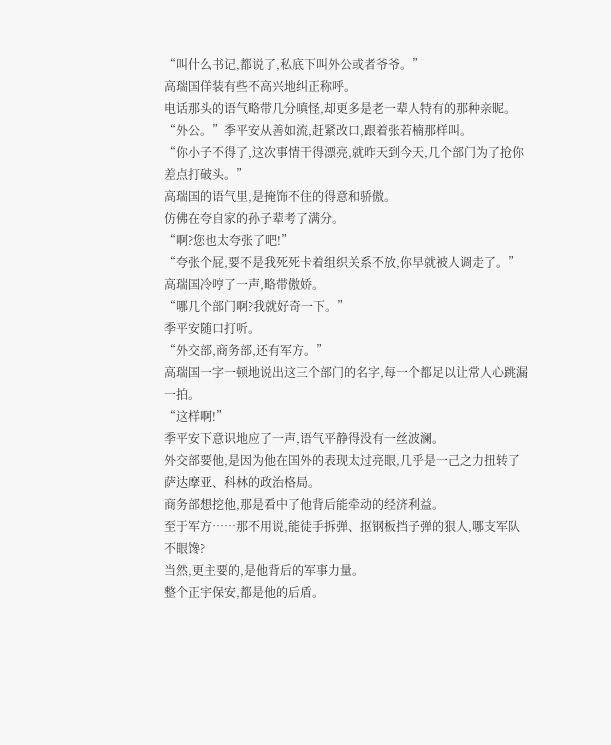“叫什么书记,都说了,私底下叫外公或者爷爷。”
高瑞国佯装有些不高兴地纠正称呼。
电话那头的语气略带几分嗔怪,却更多是老一辈人特有的那种亲昵。
“外公。”季平安从善如流,赶紧改口,跟着张若楠那样叫。
“你小子不得了,这次事情干得漂亮,就昨天到今天,几个部门为了抢你差点打破头。”
高瑞国的语气里,是掩饰不住的得意和骄傲。
仿佛在夸自家的孙子辈考了满分。
“啊?您也太夸张了吧!”
“夸张个屁,要不是我死死卡着组织关系不放,你早就被人调走了。”高瑞国冷哼了一声,略带傲娇。
“哪几个部门啊?我就好奇一下。”
季平安随口打听。
“外交部,商务部,还有军方。”
高瑞国一字一顿地说出这三个部门的名字,每一个都足以让常人心跳漏一拍。
“这样啊!”
季平安下意识地应了一声,语气平静得没有一丝波澜。
外交部要他,是因为他在国外的表现太过亮眼,几乎是一己之力扭转了萨达摩亚、科林的政治格局。
商务部想挖他,那是看中了他背后能牵动的经济利益。
至于军方……那不用说,能徒手拆弹、抠钢板挡子弹的狠人,哪支军队不眼馋?
当然,更主要的,是他背后的军事力量。
整个正宇保安,都是他的后盾。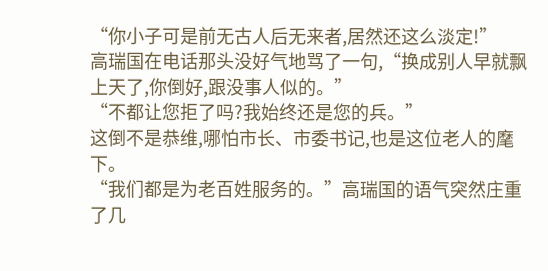“你小子可是前无古人后无来者,居然还这么淡定!”
高瑞国在电话那头没好气地骂了一句,“换成别人早就飘上天了,你倒好,跟没事人似的。”
“不都让您拒了吗?我始终还是您的兵。”
这倒不是恭维,哪怕市长、市委书记,也是这位老人的麾下。
“我们都是为老百姓服务的。”高瑞国的语气突然庄重了几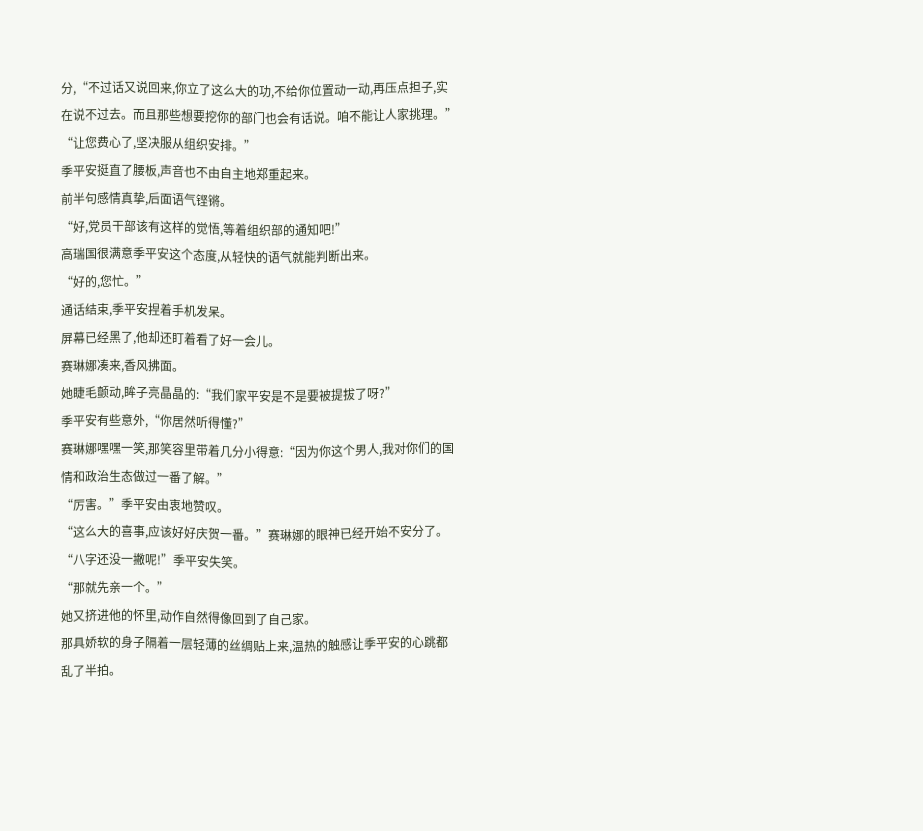分,“不过话又说回来,你立了这么大的功,不给你位置动一动,再压点担子,实在说不过去。而且那些想要挖你的部门也会有话说。咱不能让人家挑理。”
“让您费心了,坚决服从组织安排。”
季平安挺直了腰板,声音也不由自主地郑重起来。
前半句感情真挚,后面语气铿锵。
“好,党员干部该有这样的觉悟,等着组织部的通知吧!”
高瑞国很满意季平安这个态度,从轻快的语气就能判断出来。
“好的,您忙。”
通话结束,季平安捏着手机发呆。
屏幕已经黑了,他却还盯着看了好一会儿。
赛琳娜凑来,香风拂面。
她睫毛颤动,眸子亮晶晶的:“我们家平安是不是要被提拔了呀?”
季平安有些意外,“你居然听得懂?”
赛琳娜嘿嘿一笑,那笑容里带着几分小得意:“因为你这个男人,我对你们的国情和政治生态做过一番了解。”
“厉害。”季平安由衷地赞叹。
“这么大的喜事,应该好好庆贺一番。”赛琳娜的眼神已经开始不安分了。
“八字还没一撇呢!”季平安失笑。
“那就先亲一个。”
她又挤进他的怀里,动作自然得像回到了自己家。
那具娇软的身子隔着一层轻薄的丝绸贴上来,温热的触感让季平安的心跳都乱了半拍。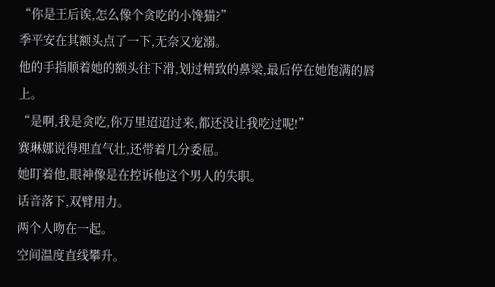“你是王后诶,怎么像个贪吃的小馋猫?”
季平安在其额头点了一下,无奈又宠溺。
他的手指顺着她的额头往下滑,划过精致的鼻梁,最后停在她饱满的唇上。
“是啊,我是贪吃,你万里迢迢过来,都还没让我吃过呢!”
赛琳娜说得理直气壮,还带着几分委屈。
她盯着他,眼神像是在控诉他这个男人的失职。
话音落下,双臂用力。
两个人吻在一起。
空间温度直线攀升。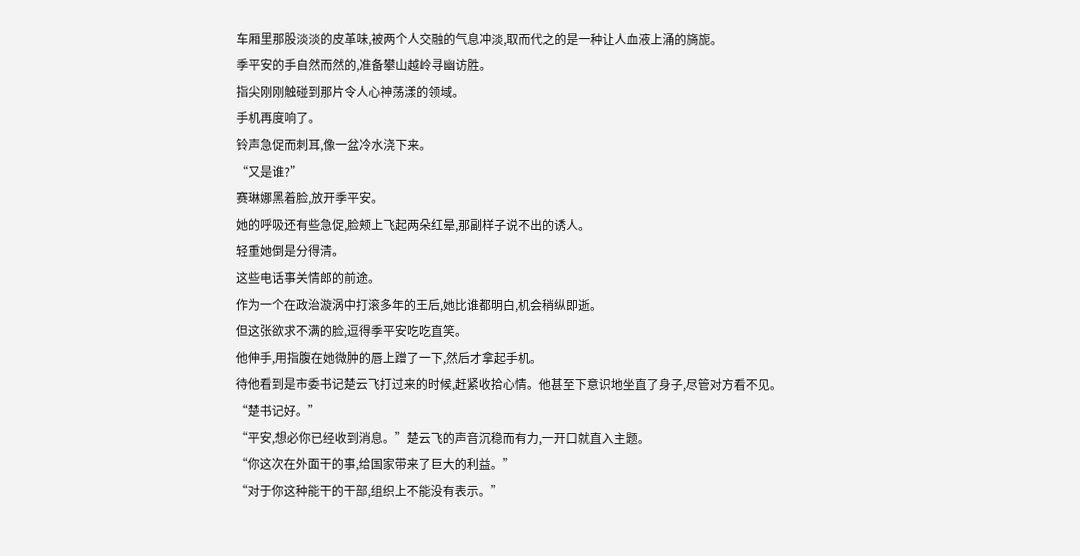车厢里那股淡淡的皮革味,被两个人交融的气息冲淡,取而代之的是一种让人血液上涌的旖旎。
季平安的手自然而然的,准备攀山越岭寻幽访胜。
指尖刚刚触碰到那片令人心神荡漾的领域。
手机再度响了。
铃声急促而刺耳,像一盆冷水浇下来。
“又是谁?”
赛琳娜黑着脸,放开季平安。
她的呼吸还有些急促,脸颊上飞起两朵红晕,那副样子说不出的诱人。
轻重她倒是分得清。
这些电话事关情郎的前途。
作为一个在政治漩涡中打滚多年的王后,她比谁都明白,机会稍纵即逝。
但这张欲求不满的脸,逗得季平安吃吃直笑。
他伸手,用指腹在她微肿的唇上蹭了一下,然后才拿起手机。
待他看到是市委书记楚云飞打过来的时候,赶紧收拾心情。他甚至下意识地坐直了身子,尽管对方看不见。
“楚书记好。”
“平安,想必你已经收到消息。”楚云飞的声音沉稳而有力,一开口就直入主题。
“你这次在外面干的事,给国家带来了巨大的利益。”
“对于你这种能干的干部,组织上不能没有表示。”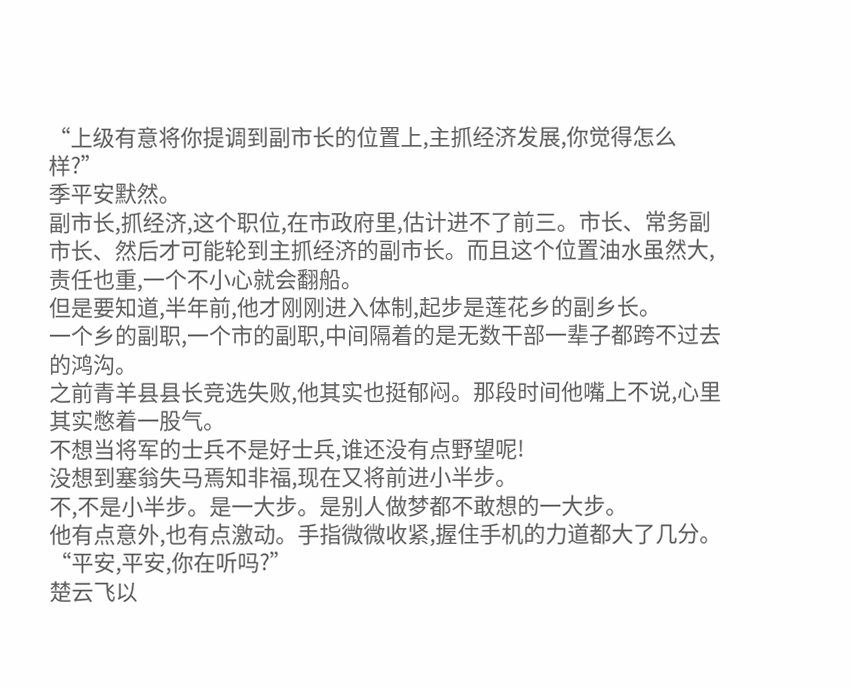“上级有意将你提调到副市长的位置上,主抓经济发展,你觉得怎么样?”
季平安默然。
副市长,抓经济,这个职位,在市政府里,估计进不了前三。市长、常务副市长、然后才可能轮到主抓经济的副市长。而且这个位置油水虽然大,责任也重,一个不小心就会翻船。
但是要知道,半年前,他才刚刚进入体制,起步是莲花乡的副乡长。
一个乡的副职,一个市的副职,中间隔着的是无数干部一辈子都跨不过去的鸿沟。
之前青羊县县长竞选失败,他其实也挺郁闷。那段时间他嘴上不说,心里其实憋着一股气。
不想当将军的士兵不是好士兵,谁还没有点野望呢!
没想到塞翁失马焉知非福,现在又将前进小半步。
不,不是小半步。是一大步。是别人做梦都不敢想的一大步。
他有点意外,也有点激动。手指微微收紧,握住手机的力道都大了几分。
“平安,平安,你在听吗?”
楚云飞以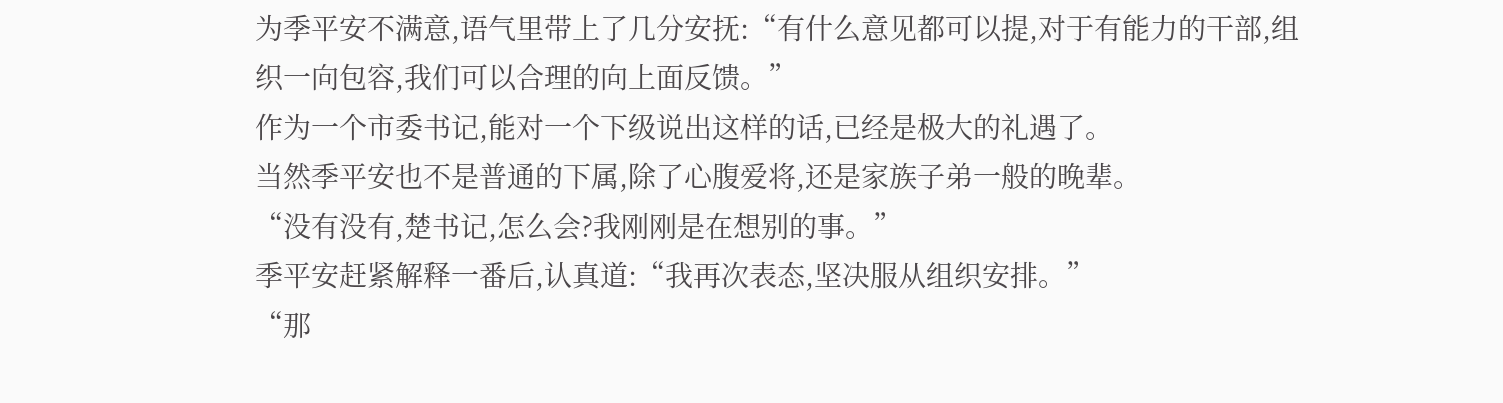为季平安不满意,语气里带上了几分安抚:“有什么意见都可以提,对于有能力的干部,组织一向包容,我们可以合理的向上面反馈。”
作为一个市委书记,能对一个下级说出这样的话,已经是极大的礼遇了。
当然季平安也不是普通的下属,除了心腹爱将,还是家族子弟一般的晚辈。
“没有没有,楚书记,怎么会?我刚刚是在想别的事。”
季平安赶紧解释一番后,认真道:“我再次表态,坚决服从组织安排。”
“那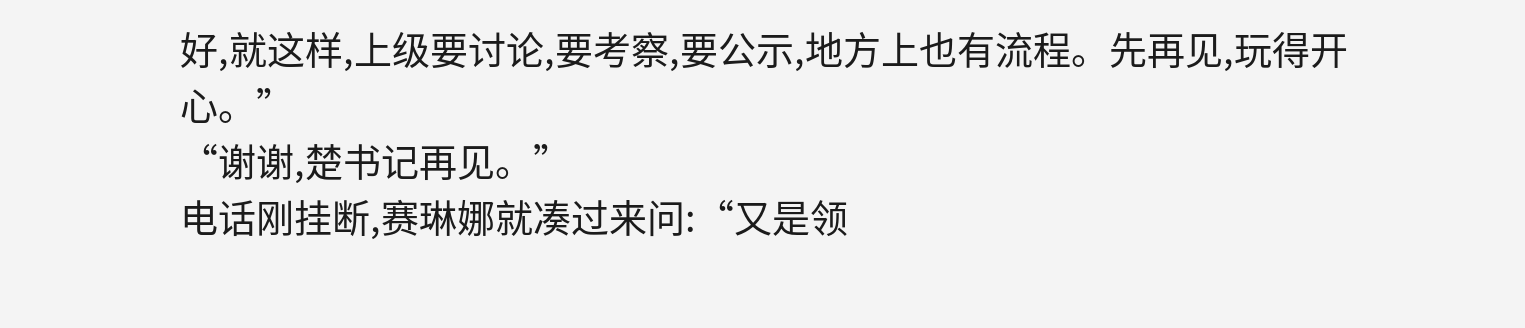好,就这样,上级要讨论,要考察,要公示,地方上也有流程。先再见,玩得开心。”
“谢谢,楚书记再见。”
电话刚挂断,赛琳娜就凑过来问:“又是领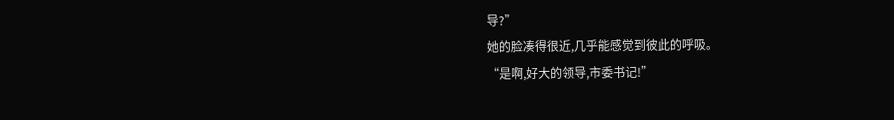导?”
她的脸凑得很近,几乎能感觉到彼此的呼吸。
“是啊,好大的领导,市委书记!”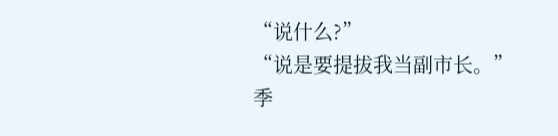“说什么?”
“说是要提拔我当副市长。”
季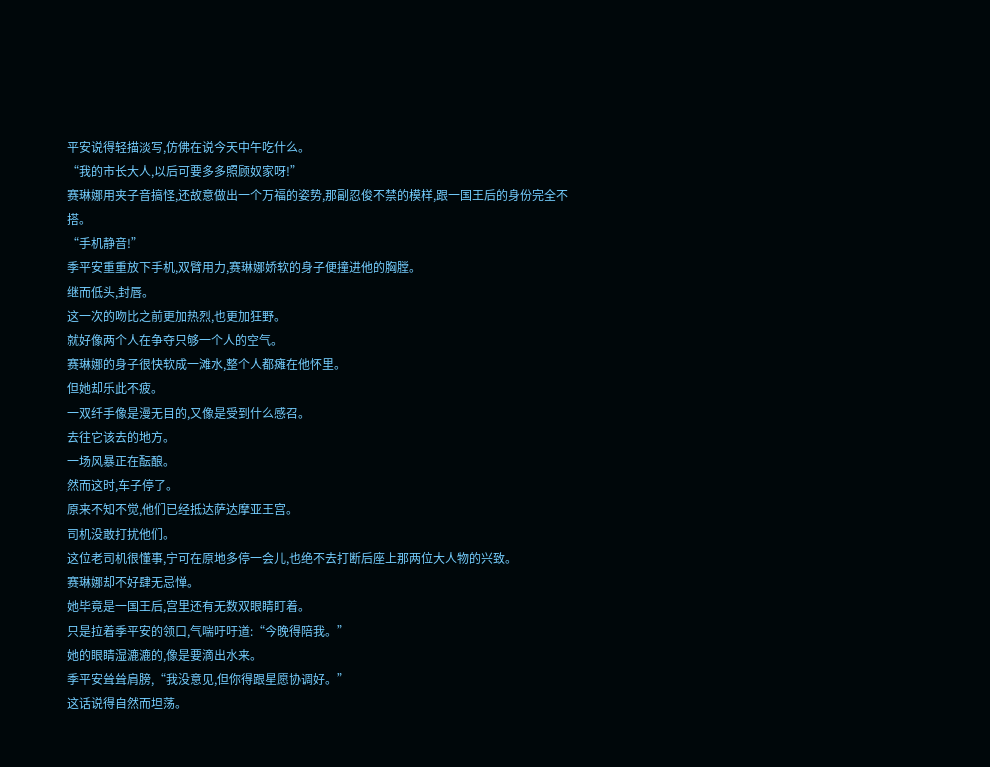平安说得轻描淡写,仿佛在说今天中午吃什么。
“我的市长大人,以后可要多多照顾奴家呀!”
赛琳娜用夹子音搞怪,还故意做出一个万福的姿势,那副忍俊不禁的模样,跟一国王后的身份完全不搭。
“手机静音!”
季平安重重放下手机,双臂用力,赛琳娜娇软的身子便撞进他的胸膛。
继而低头,封唇。
这一次的吻比之前更加热烈,也更加狂野。
就好像两个人在争夺只够一个人的空气。
赛琳娜的身子很快软成一滩水,整个人都瘫在他怀里。
但她却乐此不疲。
一双纤手像是漫无目的,又像是受到什么感召。
去往它该去的地方。
一场风暴正在酝酿。
然而这时,车子停了。
原来不知不觉,他们已经抵达萨达摩亚王宫。
司机没敢打扰他们。
这位老司机很懂事,宁可在原地多停一会儿,也绝不去打断后座上那两位大人物的兴致。
赛琳娜却不好肆无忌惮。
她毕竟是一国王后,宫里还有无数双眼睛盯着。
只是拉着季平安的领口,气喘吁吁道:“今晚得陪我。”
她的眼睛湿漉漉的,像是要滴出水来。
季平安耸耸肩膀,“我没意见,但你得跟星愿协调好。”
这话说得自然而坦荡。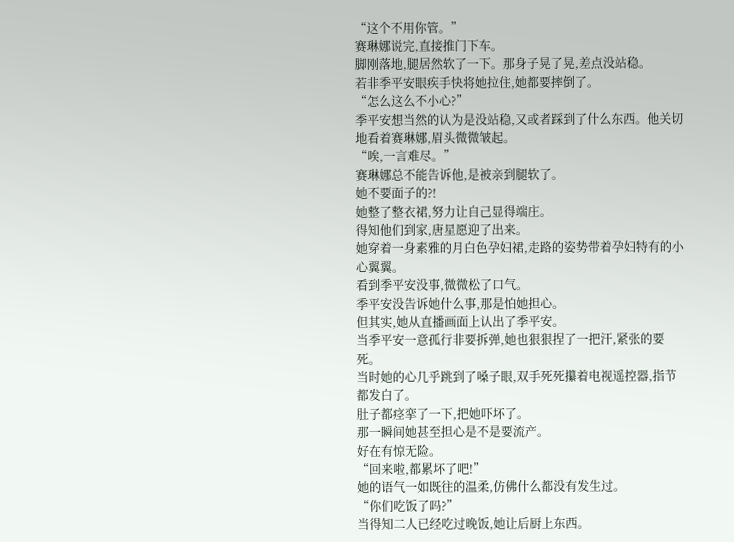“这个不用你管。”
赛琳娜说完,直接推门下车。
脚刚落地,腿居然软了一下。那身子晃了晃,差点没站稳。
若非季平安眼疾手快将她拉住,她都要摔倒了。
“怎么这么不小心?”
季平安想当然的认为是没站稳,又或者踩到了什么东西。他关切地看着赛琳娜,眉头微微皱起。
“唉,一言难尽。”
赛琳娜总不能告诉他,是被亲到腿软了。
她不要面子的?!
她整了整衣裙,努力让自己显得端庄。
得知他们到家,唐星愿迎了出来。
她穿着一身素雅的月白色孕妇裙,走路的姿势带着孕妇特有的小心翼翼。
看到季平安没事,微微松了口气。
季平安没告诉她什么事,那是怕她担心。
但其实,她从直播画面上认出了季平安。
当季平安一意孤行非要拆弹,她也狠狠捏了一把汗,紧张的要死。
当时她的心几乎跳到了嗓子眼,双手死死攥着电视遥控器,指节都发白了。
肚子都痉挛了一下,把她吓坏了。
那一瞬间她甚至担心是不是要流产。
好在有惊无险。
“回来啦,都累坏了吧!”
她的语气一如既往的温柔,仿佛什么都没有发生过。
“你们吃饭了吗?”
当得知二人已经吃过晚饭,她让后厨上东西。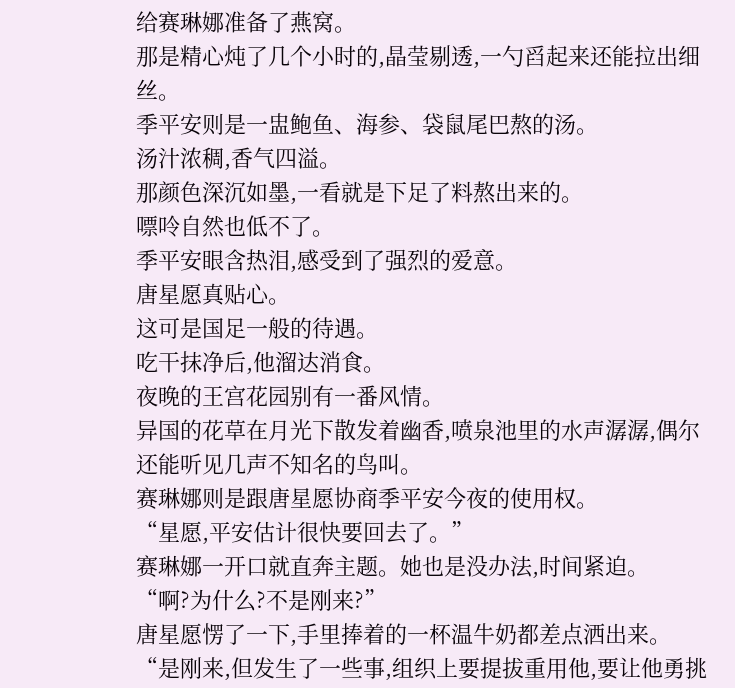给赛琳娜准备了燕窝。
那是精心炖了几个小时的,晶莹剔透,一勺舀起来还能拉出细丝。
季平安则是一盅鲍鱼、海参、袋鼠尾巴熬的汤。
汤汁浓稠,香气四溢。
那颜色深沉如墨,一看就是下足了料熬出来的。
嘌呤自然也低不了。
季平安眼含热泪,感受到了强烈的爱意。
唐星愿真贴心。
这可是国足一般的待遇。
吃干抹净后,他溜达消食。
夜晚的王宫花园别有一番风情。
异国的花草在月光下散发着幽香,喷泉池里的水声潺潺,偶尔还能听见几声不知名的鸟叫。
赛琳娜则是跟唐星愿协商季平安今夜的使用权。
“星愿,平安估计很快要回去了。”
赛琳娜一开口就直奔主题。她也是没办法,时间紧迫。
“啊?为什么?不是刚来?”
唐星愿愣了一下,手里捧着的一杯温牛奶都差点洒出来。
“是刚来,但发生了一些事,组织上要提拔重用他,要让他勇挑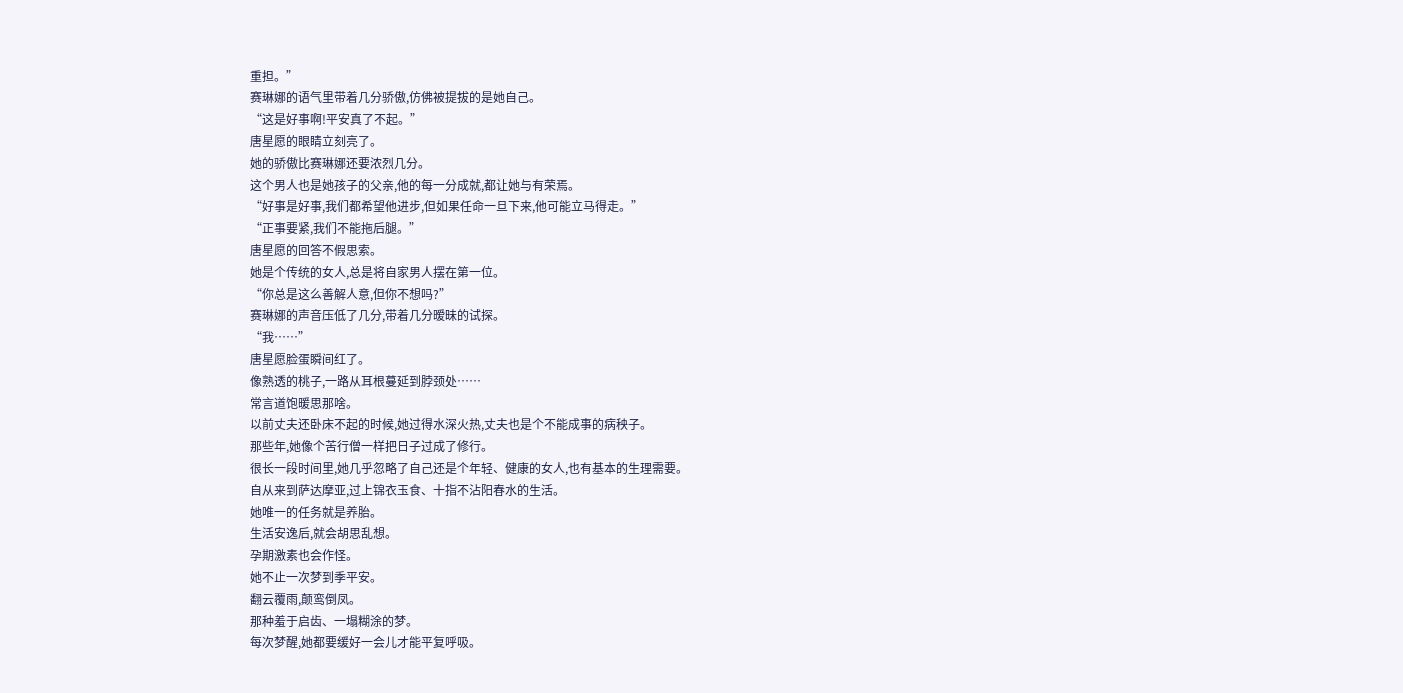重担。”
赛琳娜的语气里带着几分骄傲,仿佛被提拔的是她自己。
“这是好事啊!平安真了不起。”
唐星愿的眼睛立刻亮了。
她的骄傲比赛琳娜还要浓烈几分。
这个男人也是她孩子的父亲,他的每一分成就,都让她与有荣焉。
“好事是好事,我们都希望他进步,但如果任命一旦下来,他可能立马得走。”
“正事要紧,我们不能拖后腿。”
唐星愿的回答不假思索。
她是个传统的女人,总是将自家男人摆在第一位。
“你总是这么善解人意,但你不想吗?”
赛琳娜的声音压低了几分,带着几分暧昧的试探。
“我……”
唐星愿脸蛋瞬间红了。
像熟透的桃子,一路从耳根蔓延到脖颈处……
常言道饱暖思那啥。
以前丈夫还卧床不起的时候,她过得水深火热,丈夫也是个不能成事的病秧子。
那些年,她像个苦行僧一样把日子过成了修行。
很长一段时间里,她几乎忽略了自己还是个年轻、健康的女人,也有基本的生理需要。
自从来到萨达摩亚,过上锦衣玉食、十指不沾阳春水的生活。
她唯一的任务就是养胎。
生活安逸后,就会胡思乱想。
孕期激素也会作怪。
她不止一次梦到季平安。
翻云覆雨,颠鸾倒凤。
那种羞于启齿、一塌糊涂的梦。
每次梦醒,她都要缓好一会儿才能平复呼吸。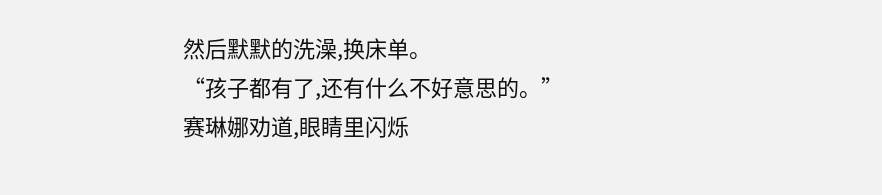然后默默的洗澡,换床单。
“孩子都有了,还有什么不好意思的。”
赛琳娜劝道,眼睛里闪烁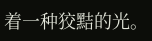着一种狡黠的光。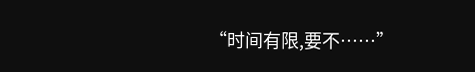“时间有限,要不……”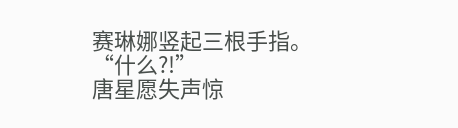赛琳娜竖起三根手指。
“什么?!”
唐星愿失声惊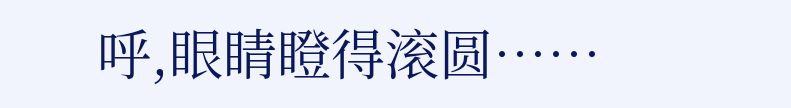呼,眼睛瞪得滚圆……